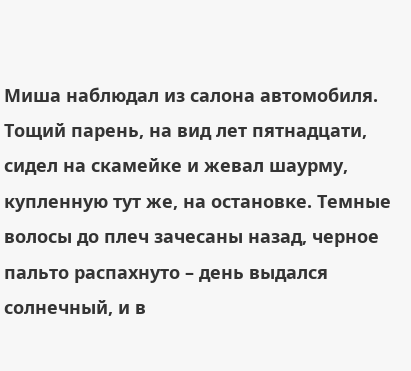Миша наблюдал из салона автомобиля. Тощий парень, на вид лет пятнадцати, сидел на скамейке и жевал шаурму, купленную тут же, на остановке. Темные волосы до плеч зачесаны назад, черное пальто распахнуто – день выдался солнечный, и в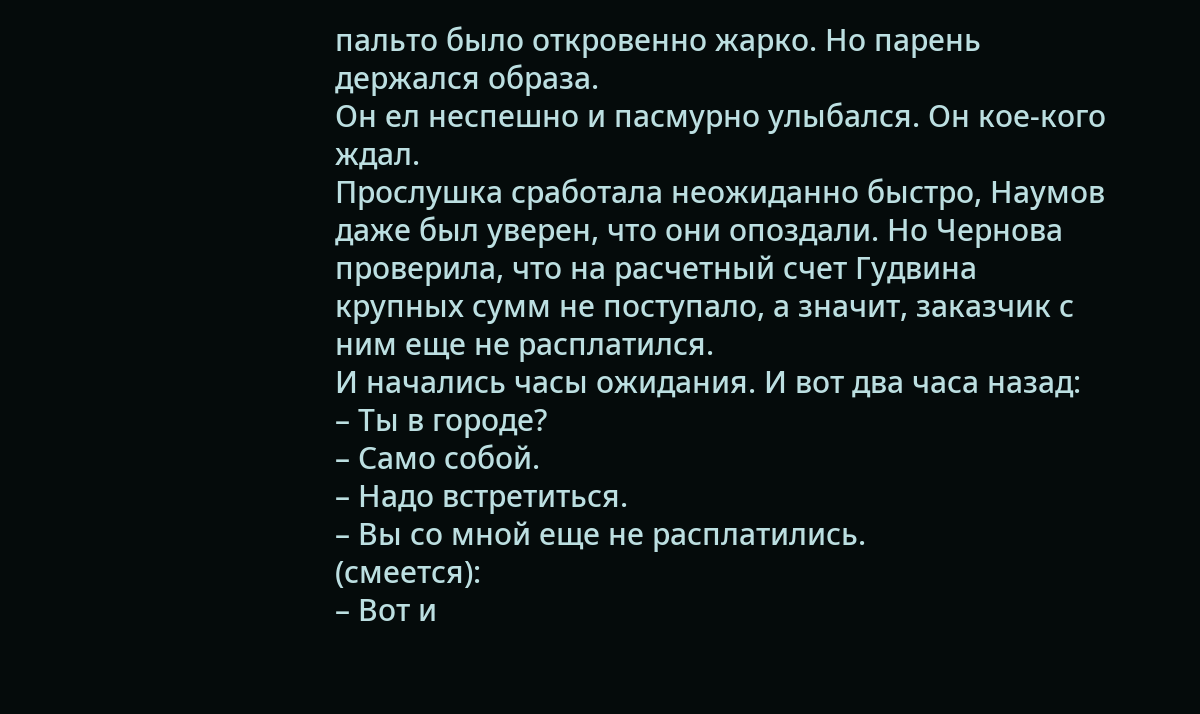пальто было откровенно жарко. Но парень держался образа.
Он ел неспешно и пасмурно улыбался. Он кое-кого ждал.
Прослушка сработала неожиданно быстро, Наумов даже был уверен, что они опоздали. Но Чернова проверила, что на расчетный счет Гудвина крупных сумм не поступало, а значит, заказчик с ним еще не расплатился.
И начались часы ожидания. И вот два часа назад:
– Ты в городе?
– Само собой.
– Надо встретиться.
– Вы со мной еще не расплатились.
(смеется):
– Вот и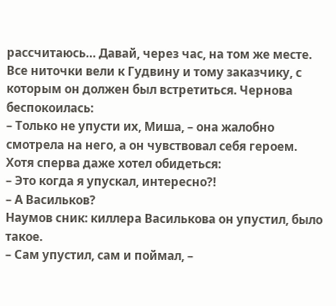рассчитаюсь… Давай, через час, на том же месте.
Все ниточки вели к Гудвину и тому заказчику, с которым он должен был встретиться. Чернова беспокоилась:
– Только не упусти их, Миша, – она жалобно смотрела на него, а он чувствовал себя героем.
Хотя сперва даже хотел обидеться:
– Это когда я упускал, интересно?!
– А Васильков?
Наумов сник: киллера Василькова он упустил, было такое.
– Сам упустил, сам и поймал, –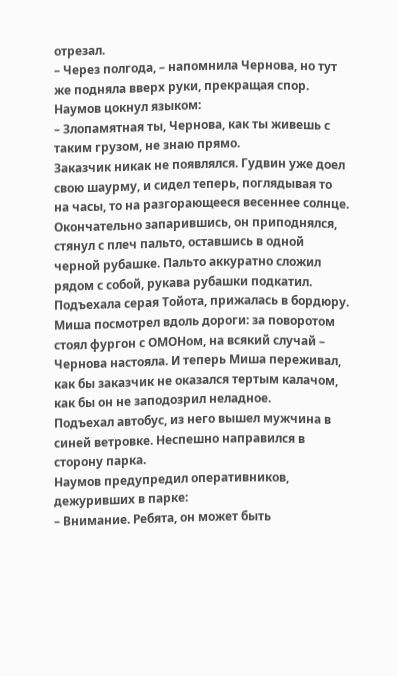отрезал.
– Через полгода, – напомнила Чернова, но тут же подняла вверх руки, прекращая спор.
Наумов цокнул языком:
– Злопамятная ты, Чернова, как ты живешь с таким грузом, не знаю прямо.
Заказчик никак не появлялся. Гудвин уже доел свою шаурму, и сидел теперь, поглядывая то на часы, то на разгорающееся весеннее солнце. Окончательно запарившись, он приподнялся, стянул с плеч пальто, оставшись в одной черной рубашке. Пальто аккуратно сложил рядом с собой, рукава рубашки подкатил.
Подъехала серая Тойота, прижалась в бордюру. Миша посмотрел вдоль дороги: за поворотом стоял фургон с ОМОНом, на всякий случай – Чернова настояла. И теперь Миша переживал, как бы заказчик не оказался тертым калачом, как бы он не заподозрил неладное.
Подъехал автобус, из него вышел мужчина в синей ветровке. Неспешно направился в сторону парка.
Наумов предупредил оперативников, дежуривших в парке:
– Внимание. Ребята, он может быть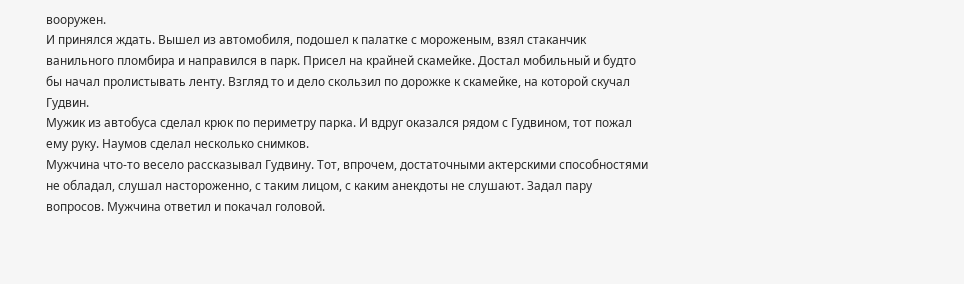вооружен.
И принялся ждать. Вышел из автомобиля, подошел к палатке с мороженым, взял стаканчик ванильного пломбира и направился в парк. Присел на крайней скамейке. Достал мобильный и будто бы начал пролистывать ленту. Взгляд то и дело скользил по дорожке к скамейке, на которой скучал Гудвин.
Мужик из автобуса сделал крюк по периметру парка. И вдруг оказался рядом с Гудвином, тот пожал ему руку. Наумов сделал несколько снимков.
Мужчина что-то весело рассказывал Гудвину. Тот, впрочем, достаточными актерскими способностями не обладал, слушал настороженно, с таким лицом, с каким анекдоты не слушают. Задал пару вопросов. Мужчина ответил и покачал головой.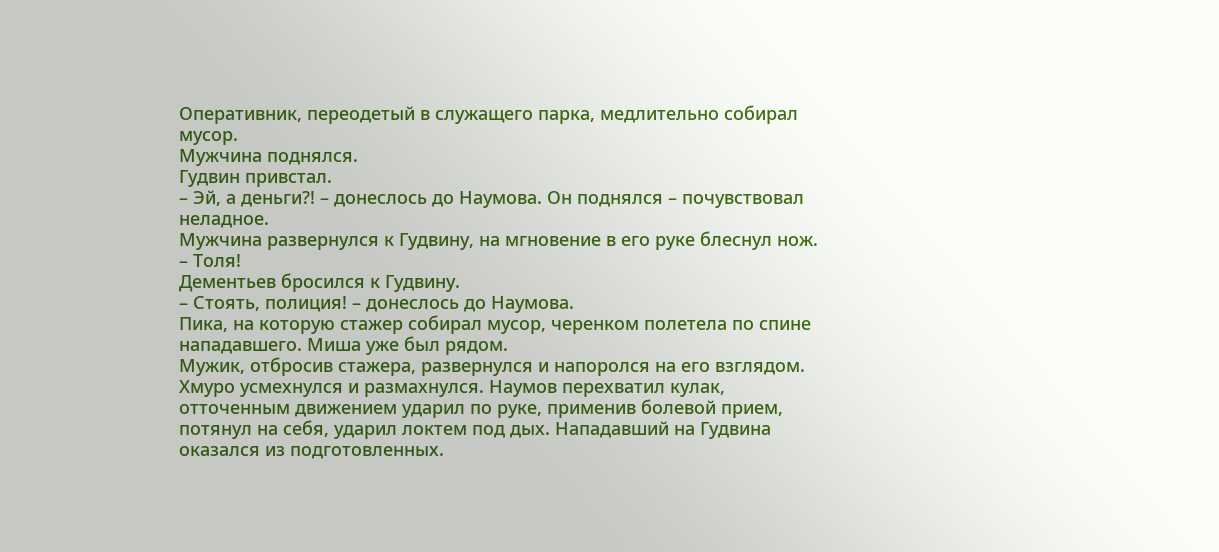Оперативник, переодетый в служащего парка, медлительно собирал мусор.
Мужчина поднялся.
Гудвин привстал.
– Эй, а деньги?! – донеслось до Наумова. Он поднялся – почувствовал неладное.
Мужчина развернулся к Гудвину, на мгновение в его руке блеснул нож.
– Толя!
Дементьев бросился к Гудвину.
– Стоять, полиция! – донеслось до Наумова.
Пика, на которую стажер собирал мусор, черенком полетела по спине нападавшего. Миша уже был рядом.
Мужик, отбросив стажера, развернулся и напоролся на его взглядом. Хмуро усмехнулся и размахнулся. Наумов перехватил кулак, отточенным движением ударил по руке, применив болевой прием, потянул на себя, ударил локтем под дых. Нападавший на Гудвина оказался из подготовленных.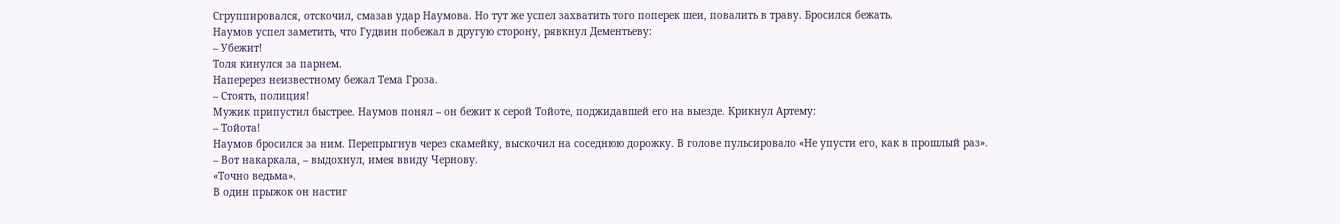Сгруппировался, отскочил, смазав удар Наумова. Но тут же успел захватить того поперек шеи, повалить в траву. Бросился бежать.
Наумов успел заметить, что Гудвин побежал в другую сторону, рявкнул Дементьеву:
– Убежит!
Толя кинулся за парнем.
Наперерез неизвестному бежал Тема Гроза.
– Стоять, полиция!
Мужик припустил быстрее. Наумов понял – он бежит к серой Тойоте, поджидавшей его на выезде. Крикнул Артему:
– Тойота!
Наумов бросился за ним. Перепрыгнув через скамейку, выскочил на соседнюю дорожку. В голове пульсировало «Не упусти его, как в прошлый раз».
– Вот накаркала, – выдохнул, имея ввиду Чернову.
«Точно ведьма».
В один прыжок он настиг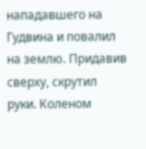нападавшего на Гудвина и повалил на землю. Придавив сверху, скрутил руки. Коленом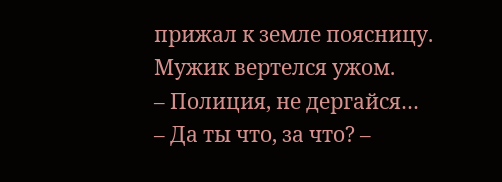прижал к земле поясницу. Мужик вертелся ужом.
– Полиция, не дергайся…
– Да ты что, за что? –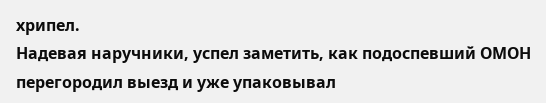хрипел.
Надевая наручники, успел заметить, как подоспевший ОМОН перегородил выезд и уже упаковывал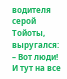водителя серой Тойоты, выругался:
– Вот люди! И тут на все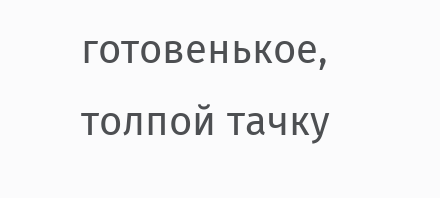готовенькое, толпой тачку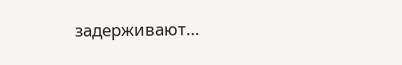задерживают…